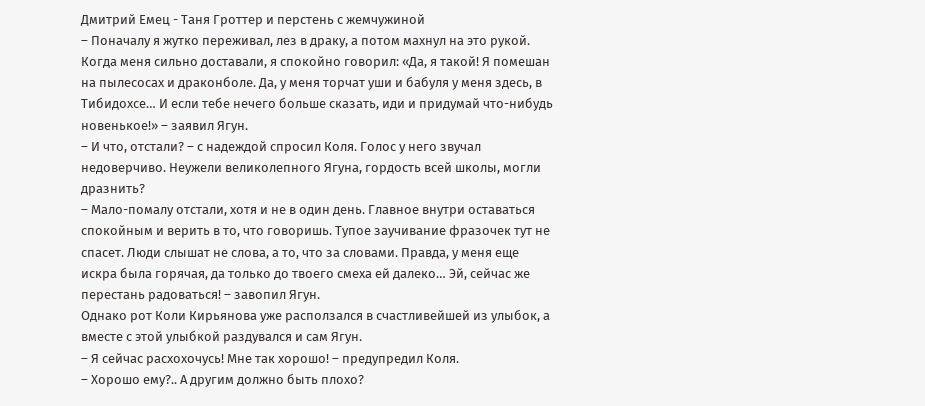Дмитрий Емец - Таня Гроттер и перстень с жемчужиной
– Поначалу я жутко переживал, лез в драку, а потом махнул на это рукой. Когда меня сильно доставали, я спокойно говорил: «Да, я такой! Я помешан на пылесосах и драконболе. Да, у меня торчат уши и бабуля у меня здесь, в Тибидохсе… И если тебе нечего больше сказать, иди и придумай что-нибудь новенькое!» – заявил Ягун.
– И что, отстали? – с надеждой спросил Коля. Голос у него звучал недоверчиво. Неужели великолепного Ягуна, гордость всей школы, могли дразнить?
– Мало-помалу отстали, хотя и не в один день. Главное внутри оставаться спокойным и верить в то, что говоришь. Тупое заучивание фразочек тут не спасет. Люди слышат не слова, а то, что за словами. Правда, у меня еще искра была горячая, да только до твоего смеха ей далеко… Эй, сейчас же перестань радоваться! – завопил Ягун.
Однако рот Коли Кирьянова уже расползался в счастливейшей из улыбок, а вместе с этой улыбкой раздувался и сам Ягун.
– Я сейчас расхохочусь! Мне так хорошо! – предупредил Коля.
– Хорошо ему?.. А другим должно быть плохо?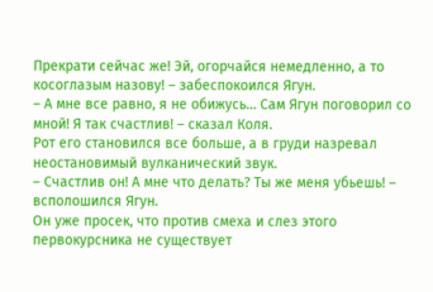Прекрати сейчас же! Эй, огорчайся немедленно, а то косоглазым назову! – забеспокоился Ягун.
– А мне все равно, я не обижусь… Сам Ягун поговорил со мной! Я так счастлив! – сказал Коля.
Рот его становился все больше, а в груди назревал неостановимый вулканический звук.
– Счастлив он! А мне что делать? Ты же меня убьешь! – всполошился Ягун.
Он уже просек, что против смеха и слез этого первокурсника не существует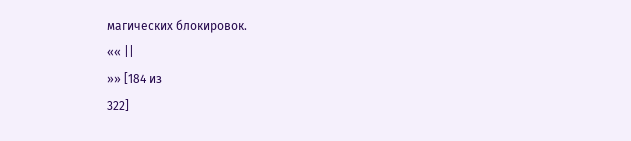магических блокировок.
«« ||
»» [184 из
322]